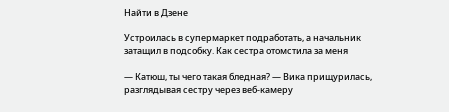Найти в Дзене

Устроилась в супермаркет подработать, а начальник затащил в подсобку. Как сестра отомстила за меня

— Катюш, ты чего такая бледная? — Вика прищурилась, разглядывая сестру через веб-камеру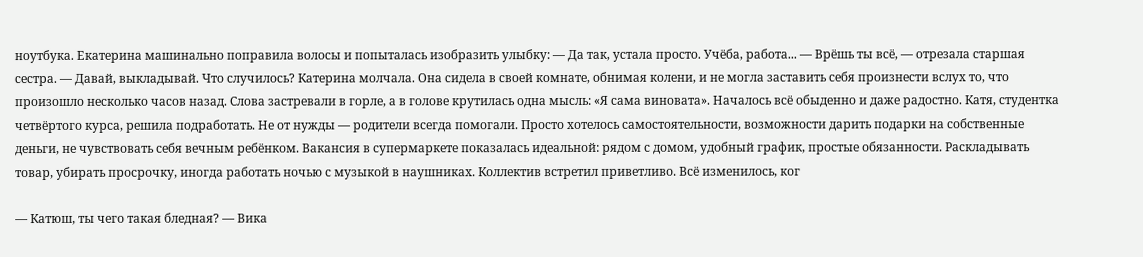ноутбука. Екатерина машинально поправила волосы и попыталась изобразить улыбку: — Да так, устала просто. Учёба, работа... — Врёшь ты всё, — отрезала старшая сестра. — Давай, выкладывай. Что случилось? Катерина молчала. Она сидела в своей комнате, обнимая колени, и не могла заставить себя произнести вслух то, что произошло несколько часов назад. Слова застревали в горле, а в голове крутилась одна мысль: «Я сама виновата». Началось всё обыденно и даже радостно. Катя, студентка четвёртого курса, решила подработать. Не от нужды — родители всегда помогали. Просто хотелось самостоятельности, возможности дарить подарки на собственные деньги, не чувствовать себя вечным ребёнком. Вакансия в супермаркете показалась идеальной: рядом с домом, удобный график, простые обязанности. Раскладывать товар, убирать просрочку, иногда работать ночью с музыкой в наушниках. Коллектив встретил приветливо. Всё изменилось, ког

— Катюш, ты чего такая бледная? — Вика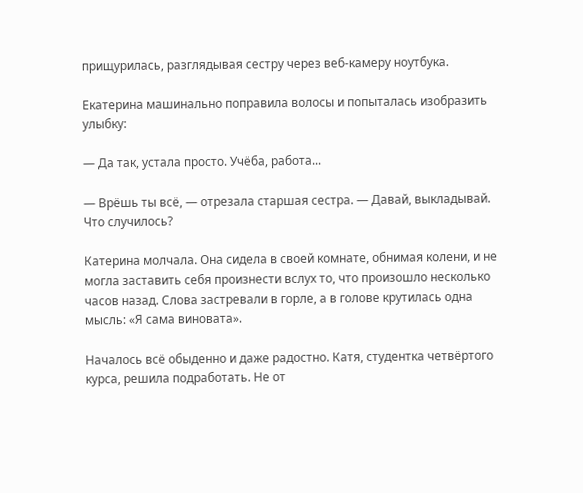прищурилась, разглядывая сестру через веб-камеру ноутбука.

Екатерина машинально поправила волосы и попыталась изобразить улыбку:

— Да так, устала просто. Учёба, работа...

— Врёшь ты всё, — отрезала старшая сестра. — Давай, выкладывай. Что случилось?

Катерина молчала. Она сидела в своей комнате, обнимая колени, и не могла заставить себя произнести вслух то, что произошло несколько часов назад. Слова застревали в горле, а в голове крутилась одна мысль: «Я сама виновата».

Началось всё обыденно и даже радостно. Катя, студентка четвёртого курса, решила подработать. Не от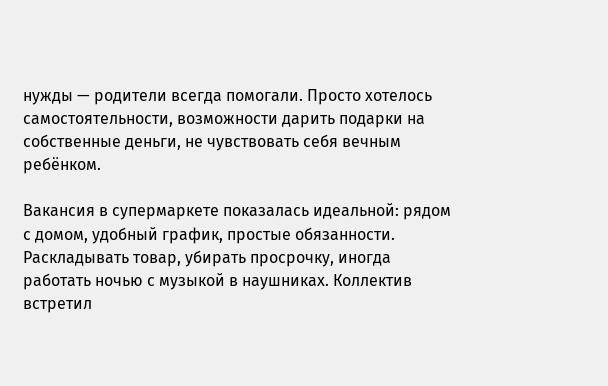нужды — родители всегда помогали. Просто хотелось самостоятельности, возможности дарить подарки на собственные деньги, не чувствовать себя вечным ребёнком.

Вакансия в супермаркете показалась идеальной: рядом с домом, удобный график, простые обязанности. Раскладывать товар, убирать просрочку, иногда работать ночью с музыкой в наушниках. Коллектив встретил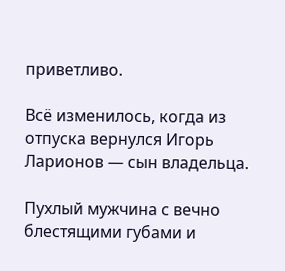приветливо.

Всё изменилось, когда из отпуска вернулся Игорь Ларионов — сын владельца.

Пухлый мужчина с вечно блестящими губами и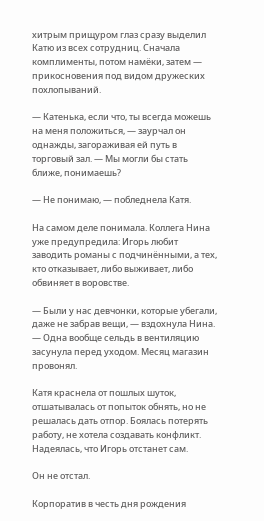хитрым прищуром глаз сразу выделил Катю из всех сотрудниц. Сначала комплименты, потом намёки, затем — прикосновения под видом дружеских похлопываний.

— Катенька, если что, ты всегда можешь на меня положиться, — заурчал он однажды, загораживая ей путь в торговый зал. — Мы могли бы стать ближе, понимаешь?

— Не понимаю, — побледнела Катя.

На самом деле понимала. Коллега Нина уже предупредила: Игорь любит заводить романы с подчинёнными, а тех, кто отказывает, либо выживает, либо обвиняет в воровстве.

— Были у нас девчонки, которые убегали, даже не забрав вещи, — вздохнула Нина. — Одна вообще сельдь в вентиляцию засунула перед уходом. Месяц магазин провонял.

Катя краснела от пошлых шуток, отшатывалась от попыток обнять, но не решалась дать отпор. Боялась потерять работу, не хотела создавать конфликт. Надеялась, что Игорь отстанет сам.

Он не отстал.

Корпоратив в честь дня рождения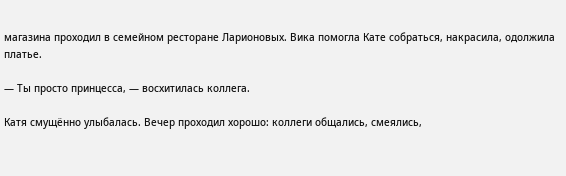магазина проходил в семейном ресторане Ларионовых. Вика помогла Кате собраться, накрасила, одолжила платье.

— Ты просто принцесса, — восхитилась коллега.

Катя смущённо улыбалась. Вечер проходил хорошо: коллеги общались, смеялись,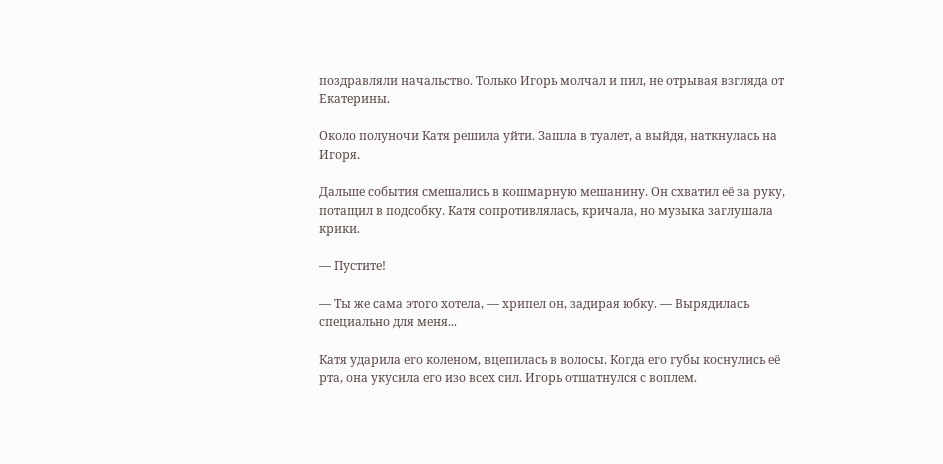поздравляли начальство. Только Игорь молчал и пил, не отрывая взгляда от Екатерины.

Около полуночи Катя решила уйти. Зашла в туалет, а выйдя, наткнулась на Игоря.

Дальше события смешались в кошмарную мешанину. Он схватил её за руку, потащил в подсобку. Катя сопротивлялась, кричала, но музыка заглушала крики.

— Пустите!

— Ты же сама этого хотела, — хрипел он, задирая юбку. — Вырядилась специально для меня...

Катя ударила его коленом, вцепилась в волосы. Когда его губы коснулись её рта, она укусила его изо всех сил. Игорь отшатнулся с воплем.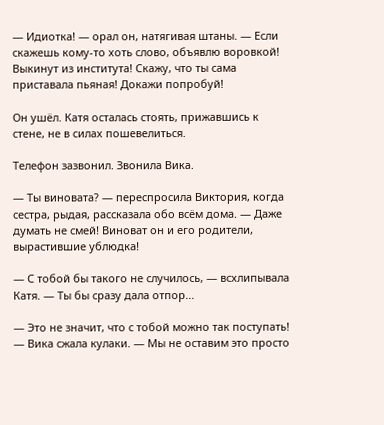— Идиотка! — орал он, натягивая штаны. — Если скажешь кому-то хоть слово, объявлю воровкой! Выкинут из института! Скажу, что ты сама приставала пьяная! Докажи попробуй!

Он ушёл. Катя осталась стоять, прижавшись к стене, не в силах пошевелиться.

Телефон зазвонил. Звонила Вика.

— Ты виновата? — переспросила Виктория, когда сестра, рыдая, рассказала обо всём дома. — Даже думать не смей! Виноват он и его родители, вырастившие ублюдка!

— С тобой бы такого не случилось, — всхлипывала Катя. — Ты бы сразу дала отпор...

— Это не значит, что с тобой можно так поступать! — Вика сжала кулаки. — Мы не оставим это просто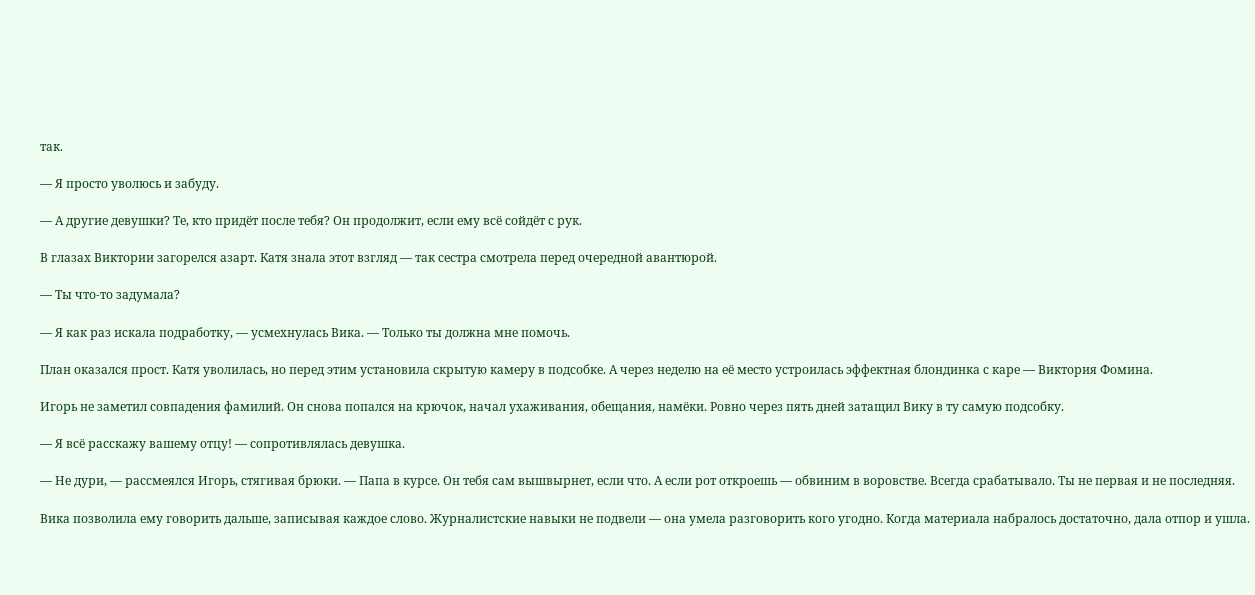так.

— Я просто уволюсь и забуду.

— А другие девушки? Те, кто придёт после тебя? Он продолжит, если ему всё сойдёт с рук.

В глазах Виктории загорелся азарт. Катя знала этот взгляд — так сестра смотрела перед очередной авантюрой.

— Ты что-то задумала?

— Я как раз искала подработку, — усмехнулась Вика. — Только ты должна мне помочь.

План оказался прост. Катя уволилась, но перед этим установила скрытую камеру в подсобке. А через неделю на её место устроилась эффектная блондинка с каре — Виктория Фомина.

Игорь не заметил совпадения фамилий. Он снова попался на крючок, начал ухаживания, обещания, намёки. Ровно через пять дней затащил Вику в ту самую подсобку.

— Я всё расскажу вашему отцу! — сопротивлялась девушка.

— Не дури, — рассмеялся Игорь, стягивая брюки. — Папа в курсе. Он тебя сам вышвырнет, если что. А если рот откроешь — обвиним в воровстве. Всегда срабатывало. Ты не первая и не последняя.

Вика позволила ему говорить дальше, записывая каждое слово. Журналистские навыки не подвели — она умела разговорить кого угодно. Когда материала набралось достаточно, дала отпор и ушла.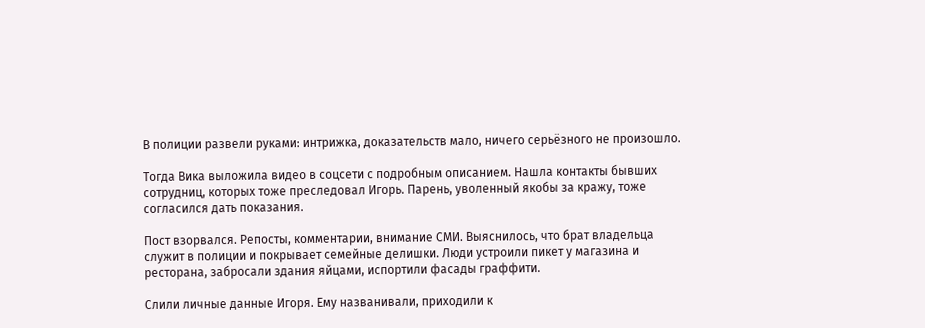В полиции развели руками: интрижка, доказательств мало, ничего серьёзного не произошло.

Тогда Вика выложила видео в соцсети с подробным описанием. Нашла контакты бывших сотрудниц, которых тоже преследовал Игорь. Парень, уволенный якобы за кражу, тоже согласился дать показания.

Пост взорвался. Репосты, комментарии, внимание СМИ. Выяснилось, что брат владельца служит в полиции и покрывает семейные делишки. Люди устроили пикет у магазина и ресторана, забросали здания яйцами, испортили фасады граффити.

Слили личные данные Игоря. Ему названивали, приходили к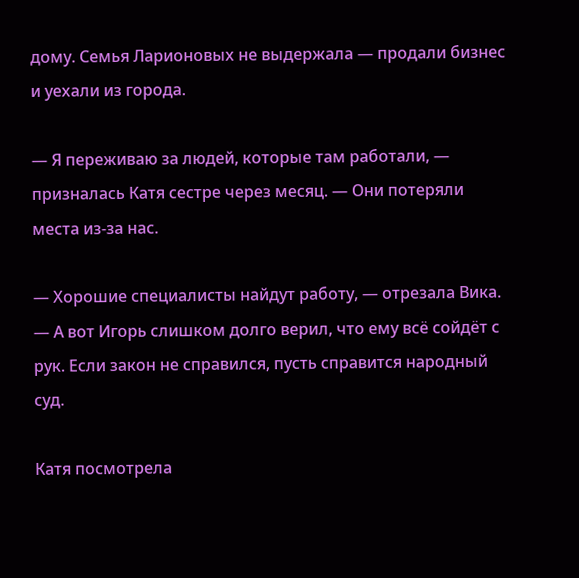дому. Семья Ларионовых не выдержала — продали бизнес и уехали из города.

— Я переживаю за людей, которые там работали, — призналась Катя сестре через месяц. — Они потеряли места из-за нас.

— Хорошие специалисты найдут работу, — отрезала Вика. — А вот Игорь слишком долго верил, что ему всё сойдёт с рук. Если закон не справился, пусть справится народный суд.

Катя посмотрела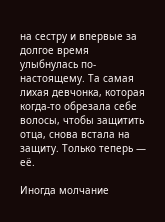на сестру и впервые за долгое время улыбнулась по-настоящему. Та самая лихая девчонка, которая когда-то обрезала себе волосы, чтобы защитить отца, снова встала на защиту. Только теперь — её.

Иногда молчание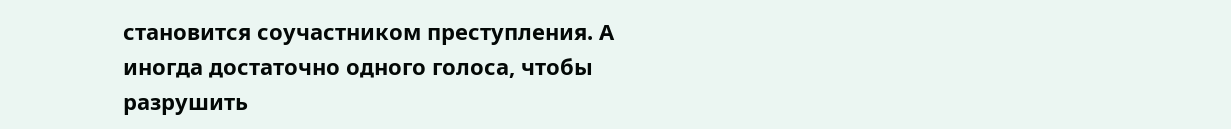становится соучастником преступления. А иногда достаточно одного голоса, чтобы разрушить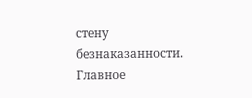стену безнаказанности. Главное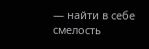— найти в себе смелость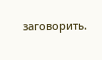заговорить.